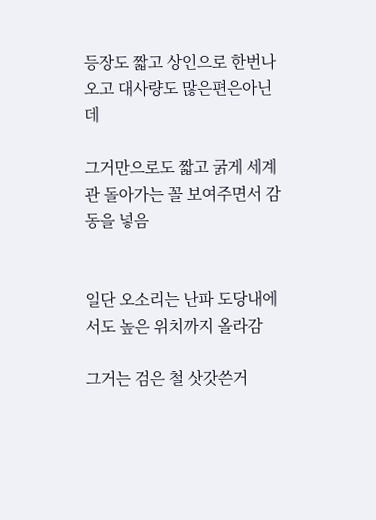등장도 짧고 상인으로 한번나오고 대사량도 많은편은아닌데

그거만으로도 짧고 굵게 세계관 돌아가는 꼴 보여주면서 감동을 넣음


일단 오소리는 난파 도당내에서도 높은 위치까지 올라감

그거는 검은 철 삿갓쓴거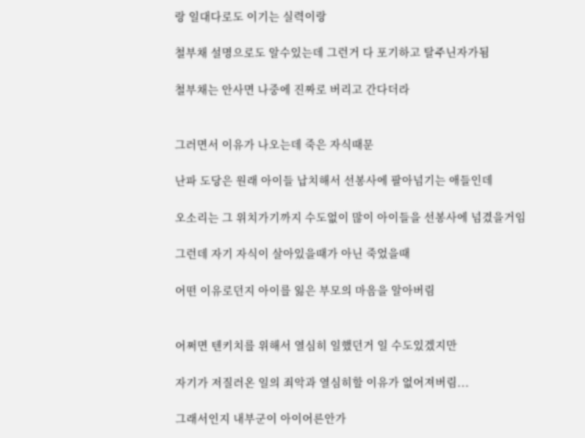랑 일대다로도 이기는 실력이랑

철부채 설명으로도 알수있는데 그런거 다 포기하고 탈주닌자가됨

철부채는 안사면 나중에 진짜로 버리고 간다더라


그러면서 이유가 나오는데 죽은 자식때문

난파 도당은 원래 아이들 납치해서 선봉사에 팔아넘기는 애들인데

오소리는 그 위치가기까지 수도없이 많이 아이들을 선봉사에 넘겼을거임

그런데 자기 자식이 살아있을때가 아닌 죽었을때

어떤 이유로던지 아이를 잃은 부모의 마음을 알아버림


어쩌면 텐키치를 위해서 열심히 일했던거 일 수도있겠지만

자기가 저질러온 일의 죄악과 열심히할 이유가 없어져버림...

그래서인지 내부군이 아이어른안가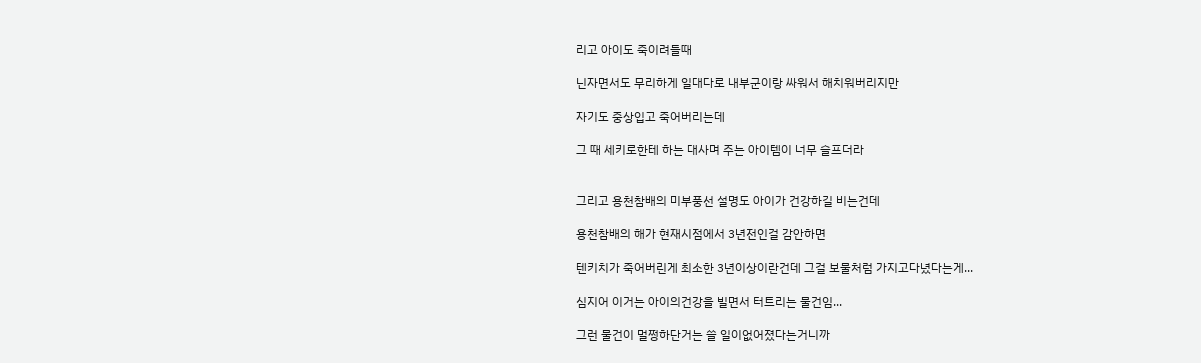리고 아이도 죽이려들때

닌자면서도 무리하게 일대다로 내부군이랑 싸워서 해치워버리지만

자기도 중상입고 죽어버리는데

그 때 세키로한테 하는 대사며 주는 아이템이 너무 슬프더라


그리고 용천참배의 미부풍선 설명도 아이가 건강하길 비는건데

용천참배의 해가 현재시점에서 3년전인걸 감안하면

텐키치가 죽어버린게 최소한 3년이상이란건데 그걸 보물처럼 가지고다녔다는게...

심지어 이거는 아이의건강을 빌면서 터트리는 물건임...

그런 물건이 멀쩡하단거는 쓸 일이없어졌다는거니까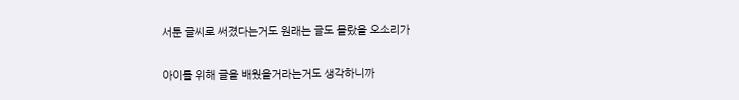서툰 글씨로 써졌다는거도 원래는 글도 몰랐을 오소리가

아이를 위해 글을 배웠을거라는거도 생각하니까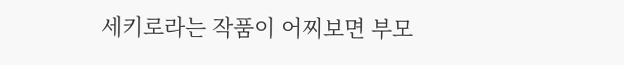세키로라는 작품이 어찌보면 부모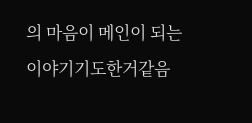의 마음이 메인이 되는 이야기기도한거같음